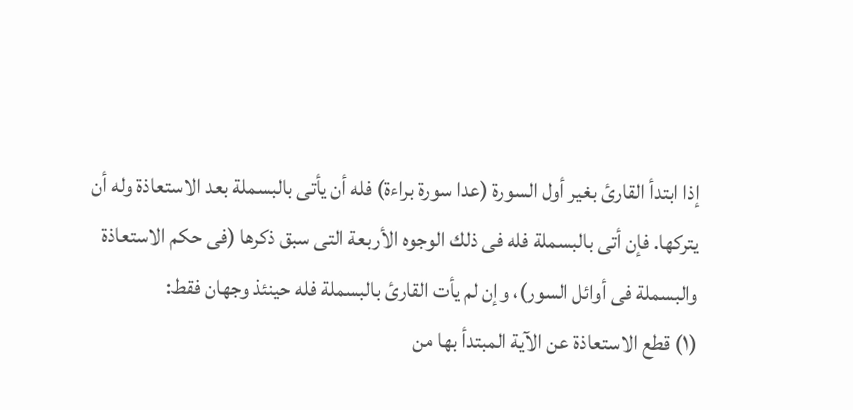إذا ابتدأ القارئ بغير أول السورة (عدا سورة براءة) فله أن يأتى بالبسملة بعد الاستعاذة وله أن يتركها. فإن أتى بالبسملة فله فى ذلك الوجوه الأربعة التى سبق ذكرها (فى حكم الاستعاذة والبسملة فى أوائل السور)، وإن لم يأت القارئ بالبسملة فله حينئذ وجهان فقط:
(١) قطع الاستعاذة عن الآية المبتدأ بها من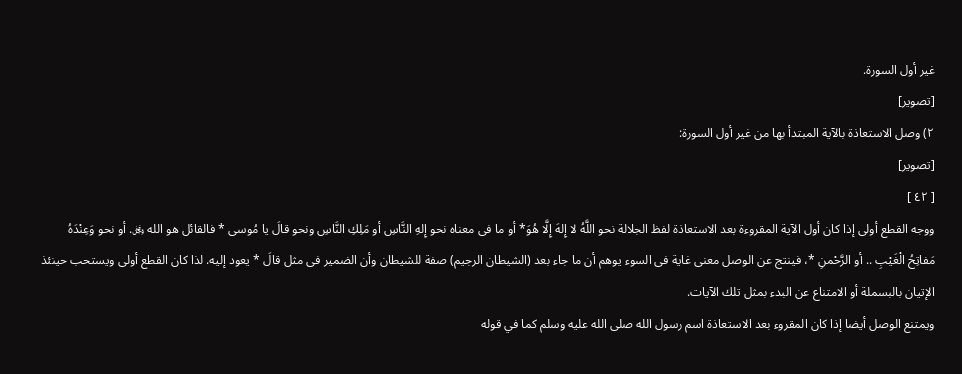غير أول السورة.
[تصوير]
٢) وصل الاستعاذة بالآية المبتدأ بها من غير أول السورة:
[تصوير]
[ ٤٢ ]
ووجه القطع أولى إذا كان أول الآية المقروءة بعد الاستعاذة لفظ الجلالة نحو اللَّهُ لا إِلهَ إِلَّا هُوَ* أو ما فى معناه نحو إِلهِ النَّاسِ أو مَلِكِ النَّاسِ ونحو قالَ يا مُوسى * فالقائل هو الله ﷿. أو نحو وَعِنْدَهُ مَفاتِحُ الْغَيْبِ .. أو الرَّحْمنِ *، فينتج عن الوصل معنى غاية فى السوء يوهم أن ما جاء بعد (الشيطان الرجيم) صفة للشيطان وأن الضمير فى مثل قالَ * يعود إليه. لذا كان القطع أولى ويستحب حينئذ الإتيان بالبسملة أو الامتناع عن البدء بمثل تلك الآيات.
ويمتنع الوصل أيضا إذا كان المقروء بعد الاستعاذة اسم رسول الله صلى الله عليه وسلم كما في قوله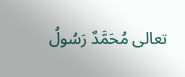تعالى مُحَمَّدٌ رَسُولُ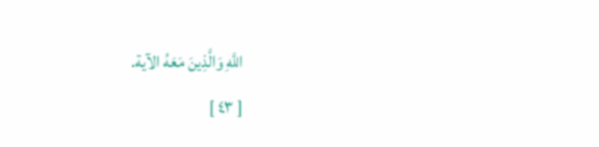اللَّهِ وَالَّذِينَ مَعَهُ الآية.
[ ٤٣ ]